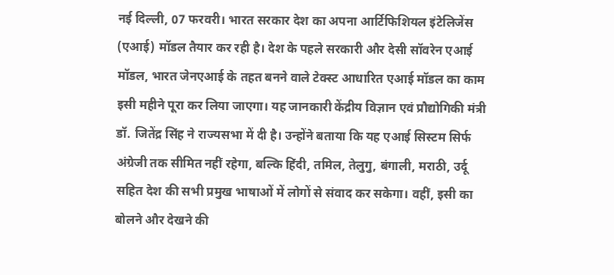नई दिल्ली, 07 फरवरी। भारत सरकार देश का अपना आर्टिफिशियल इंटेलिजेंस (एआई) मॉडल तैयार कर रही है। देश के पहले सरकारी और देसी सॉवरेन एआई मॉडल, भारत जेनएआई के तहत बनने वाले टेक्स्ट आधारित एआई मॉडल का काम इसी महीने पूरा कर लिया जाएगा। यह जानकारी केंद्रीय विज्ञान एवं प्रौद्योगिकी मंत्री डॉ. जितेंद्र सिंह ने राज्यसभा में दी है। उन्होंने बताया कि यह एआई सिस्टम सिर्फ अंग्रेजी तक सीमित नहीं रहेगा, बल्कि हिंदी, तमिल, तेलुगु, बंगाली, मराठी, उर्दू सहित देश की सभी प्रमुख भाषाओं में लोगों से संवाद कर सकेगा। वहीं, इसी का बोलने और देखने की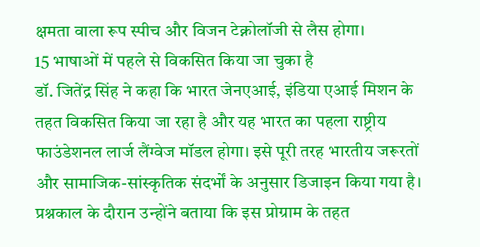क्षमता वाला रूप स्पीच और विजन टेक्नोलॉजी से लैस होगा।
15 भाषाओं में पहले से विकसित किया जा चुका है
डॉ. जितेंद्र सिंह ने कहा कि भारत जेनएआई, इंडिया एआई मिशन के तहत विकसित किया जा रहा है और यह भारत का पहला राष्ट्रीय फाउंडेशनल लार्ज लैंग्वेज मॉडल होगा। इसे पूरी तरह भारतीय जरूरतों और सामाजिक-सांस्कृतिक संदर्भों के अनुसार डिजाइन किया गया है। प्रश्नकाल के दौरान उन्होंने बताया कि इस प्रोग्राम के तहत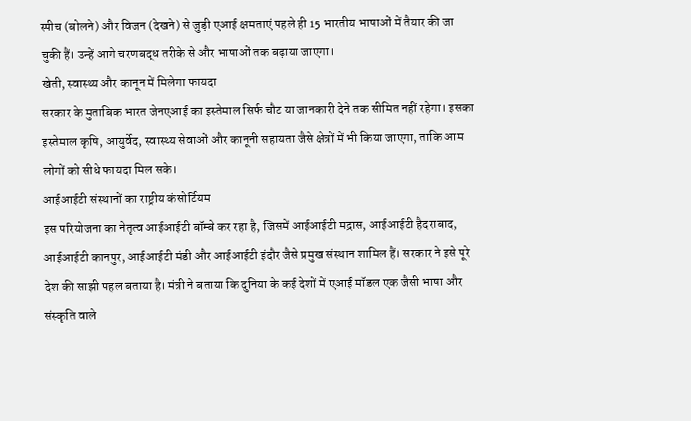स्पीच (बोलने) और विजन (देखने) से जुड़ी एआई क्षमताएं पहले ही 15 भारतीय भाषाओं में तैयार की जा चुकी हैं। उन्हें आगे चरणबद्ध तरीके से और भाषाओं तक बढ़ाया जाएगा।
खेती, स्वास्थ्य और कानून में मिलेगा फायदा
सरकार के मुताबिक भारत जेनएआई का इस्तेमाल सिर्फ चौट या जानकारी देने तक सीमित नहीं रहेगा। इसका इस्तेमाल कृषि, आयुर्वेद, स्वास्थ्य सेवाओं और कानूनी सहायता जैसे क्षेत्रों में भी किया जाएगा, ताकि आम लोगों को सीधे फायदा मिल सके।
आईआईटी संस्थानों का राष्ट्रीय कंसोर्टियम
इस परियोजना का नेतृत्व आईआईटी बॉम्बे कर रहा है, जिसमें आईआईटी मद्रास, आईआईटी हैदराबाद, आईआईटी कानपुर, आईआईटी मंडी और आईआईटी इंदौर जैसे प्रमुख संस्थान शामिल हैं। सरकार ने इसे पूरे देश की साझी पहल बताया है। मंत्री ने बताया कि दुनिया के कई देशों में एआई मॉडल एक जैसी भाषा और संस्कृति वाले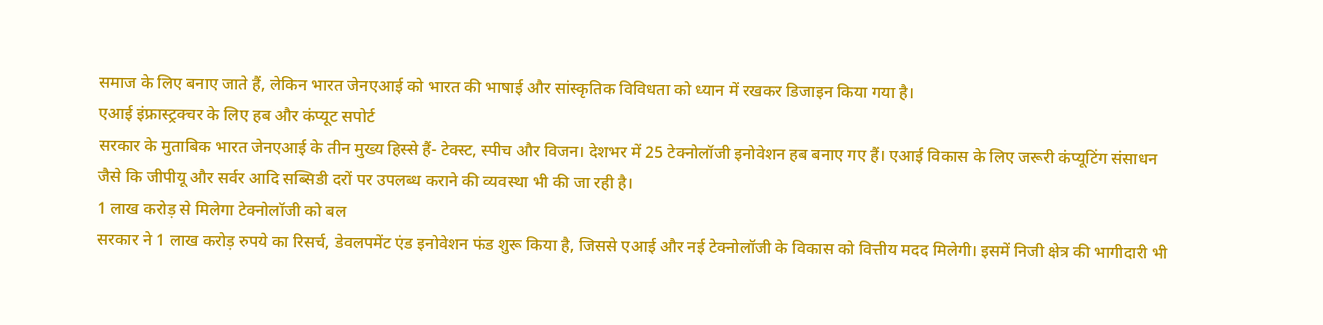समाज के लिए बनाए जाते हैं, लेकिन भारत जेनएआई को भारत की भाषाई और सांस्कृतिक विविधता को ध्यान में रखकर डिजाइन किया गया है।
एआई इंफ्रास्ट्रक्चर के लिए हब और कंप्यूट सपोर्ट
सरकार के मुताबिक भारत जेनएआई के तीन मुख्य हिस्से हैं- टेक्स्ट, स्पीच और विजन। देशभर में 25 टेक्नोलॉजी इनोवेशन हब बनाए गए हैं। एआई विकास के लिए जरूरी कंप्यूटिंग संसाधन जैसे कि जीपीयू और सर्वर आदि सब्सिडी दरों पर उपलब्ध कराने की व्यवस्था भी की जा रही है।
1 लाख करोड़ से मिलेगा टेक्नोलॉजी को बल
सरकार ने 1 लाख करोड़ रुपये का रिसर्च, डेवलपमेंट एंड इनोवेशन फंड शुरू किया है, जिससे एआई और नई टेक्नोलॉजी के विकास को वित्तीय मदद मिलेगी। इसमें निजी क्षेत्र की भागीदारी भी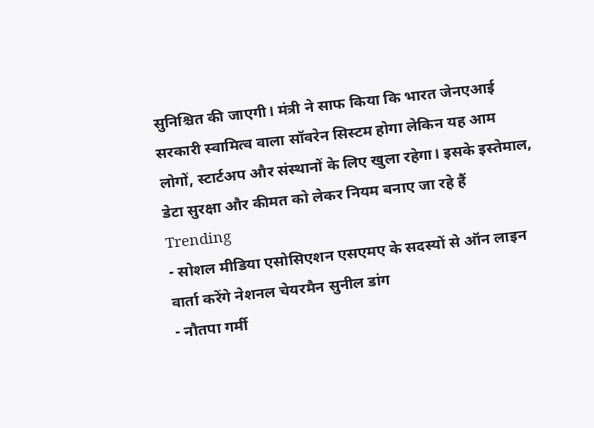सुनिश्चित की जाएगी। मंत्री ने साफ किया कि भारत जेनएआई सरकारी स्वामित्व वाला सॉवरेन सिस्टम होगा लेकिन यह आम लोगों, स्टार्टअप और संस्थानों के लिए खुला रहेगा। इसके इस्तेमाल, डेटा सुरक्षा और कीमत को लेकर नियम बनाए जा रहे हैं
Trending
- सोशल मीडिया एसोसिएशन एसएमए के सदस्यों से ऑन लाइन वार्ता करेंगे नेशनल चेयरमैन सुनील डांग
- नौतपा गर्मी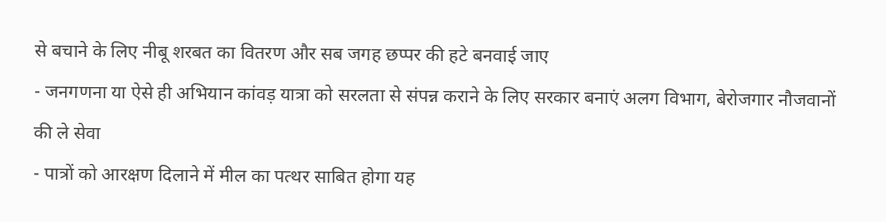से बचाने के लिए नीबू शरबत का वितरण और सब जगह छप्पर की हटे बनवाई जाए
- जनगणना या ऐसे ही अभियान कांवड़ यात्रा को सरलता से संपन्न कराने के लिए सरकार बनाएं अलग विभाग, बेरोजगार नौजवानों की ले सेवा
- पात्रों को आरक्षण दिलाने में मील का पत्थर साबित होगा यह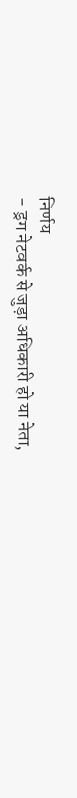निर्णय
- ड्रग नेटवर्क से जुड़ा अधिकारी हो या नेता,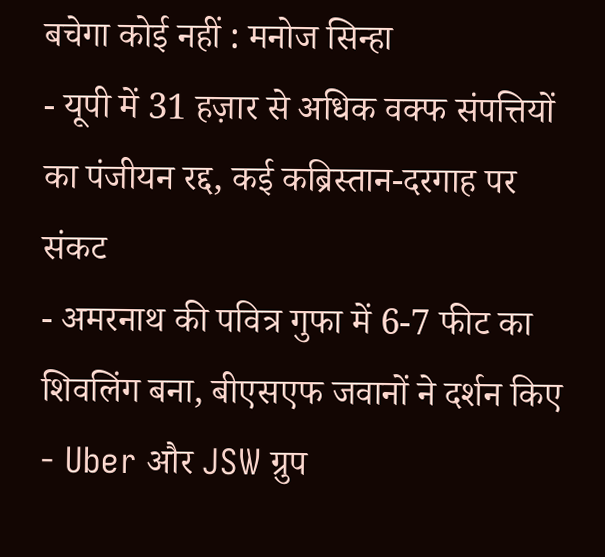बचेगा कोई नहीं : मनोज सिन्हा
- यूपी में 31 हज़ार से अधिक वक्फ संपत्तियों का पंजीयन रद्द, कई कब्रिस्तान-दरगाह पर संकट
- अमरनाथ की पवित्र गुफा में 6-7 फीट का शिवलिंग बना, बीएसएफ जवानों ने दर्शन किए
- Uber और JSW ग्रुप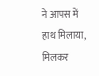ने आपस में हाथ मिलाया, मिलकर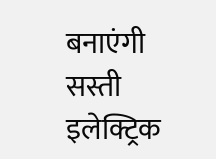बनाएंगी सस्ती इलेक्ट्रिक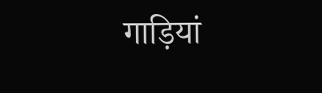गाड़ियां